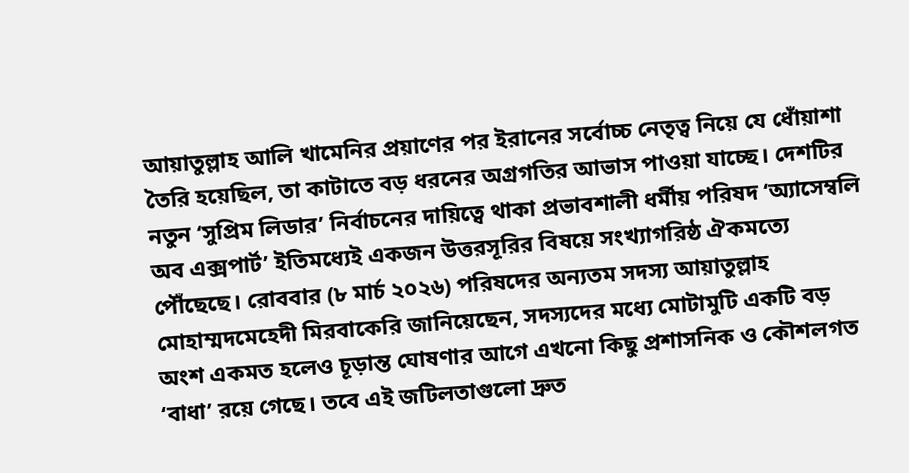আয়াতুল্লাহ আলি খামেনির প্রয়াণের পর ইরানের সর্বোচ্চ নেতৃত্ব নিয়ে যে ধোঁয়াশা তৈরি হয়েছিল, তা কাটাতে বড় ধরনের অগ্রগতির আভাস পাওয়া যাচ্ছে। দেশটির নতুন ‘সুপ্রিম লিডার’ নির্বাচনের দায়িত্বে থাকা প্রভাবশালী ধর্মীয় পরিষদ ‘অ্যাসেম্বলি অব এক্সপার্ট’ ইতিমধ্যেই একজন উত্তরসূরির বিষয়ে সংখ্যাগরিষ্ঠ ঐকমত্যে পৌঁছেছে। রোববার (৮ মার্চ ২০২৬) পরিষদের অন্যতম সদস্য আয়াতুল্লাহ মোহাম্মদমেহেদী মিরবাকেরি জানিয়েছেন, সদস্যদের মধ্যে মোটামুটি একটি বড় অংশ একমত হলেও চূড়ান্ত ঘোষণার আগে এখনো কিছু প্রশাসনিক ও কৌশলগত ‘বাধা’ রয়ে গেছে। তবে এই জটিলতাগুলো দ্রুত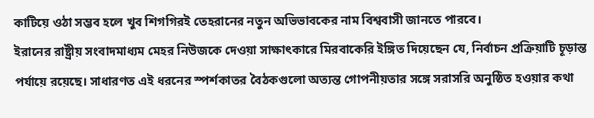কাটিয়ে ওঠা সম্ভব হলে খুব শিগগিরই তেহরানের নতুন অভিভাবকের নাম বিশ্ববাসী জানতে পারবে।
ইরানের রাষ্ট্রীয় সংবাদমাধ্যম মেহর নিউজকে দেওয়া সাক্ষাৎকারে মিরবাকেরি ইঙ্গিত দিয়েছেন যে, নির্বাচন প্রক্রিয়াটি চূড়ান্ত পর্যায়ে রয়েছে। সাধারণত এই ধরনের স্পর্শকাতর বৈঠকগুলো অত্যন্ত গোপনীয়তার সঙ্গে সরাসরি অনুষ্ঠিত হওয়ার কথা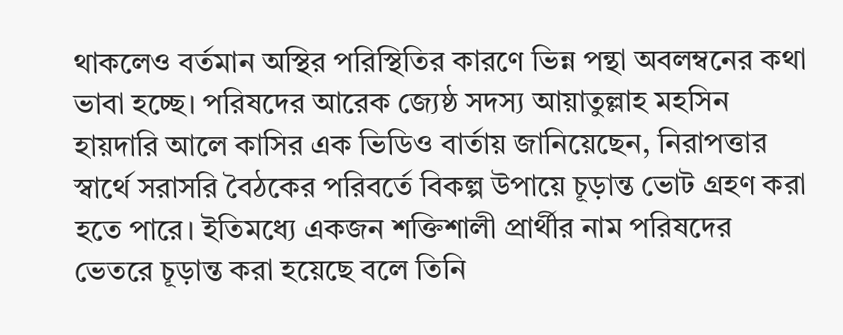থাকলেও বর্তমান অস্থির পরিস্থিতির কারণে ভিন্ন পন্থা অবলম্বনের কথা ভাবা হচ্ছে। পরিষদের আরেক জ্যেষ্ঠ সদস্য আয়াতুল্লাহ মহসিন হায়দারি আলে কাসির এক ভিডিও বার্তায় জানিয়েছেন, নিরাপত্তার স্বার্থে সরাসরি বৈঠকের পরিবর্তে বিকল্প উপায়ে চূড়ান্ত ভোট গ্রহণ করা হতে পারে। ইতিমধ্যে একজন শক্তিশালী প্রার্থীর নাম পরিষদের ভেতরে চূড়ান্ত করা হয়েছে বলে তিনি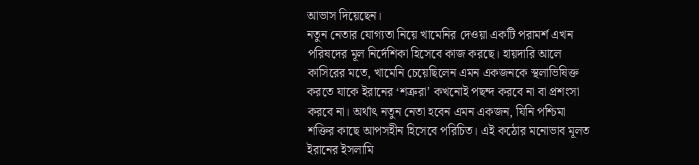আভাস দিয়েছেন।
নতুন নেতার যোগ্যতা নিয়ে খামেনির দেওয়া একটি পরামর্শ এখন পরিষদের মূল নির্দেশিকা হিসেবে কাজ করছে। হায়দারি আলে কাসিরের মতে, খামেনি চেয়েছিলেন এমন একজনকে স্থলাভিষিক্ত করতে যাকে ইরানের ‘শত্রুরা’ কখনোই পছন্দ করবে না বা প্রশংসা করবে না। অর্থাৎ নতুন নেতা হবেন এমন একজন, যিনি পশ্চিমা শক্তির কাছে আপসহীন হিসেবে পরিচিত। এই কঠোর মনোভাব মূলত ইরানের ইসলামি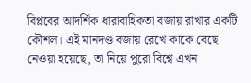বিপ্লবের আদর্শিক ধারাবাহিকতা বজায় রাখার একটি কৌশল। এই মানদণ্ড বজায় রেখে কাকে বেছে নেওয়া হয়েছে, তা নিয়ে পুরো বিশ্বে এখন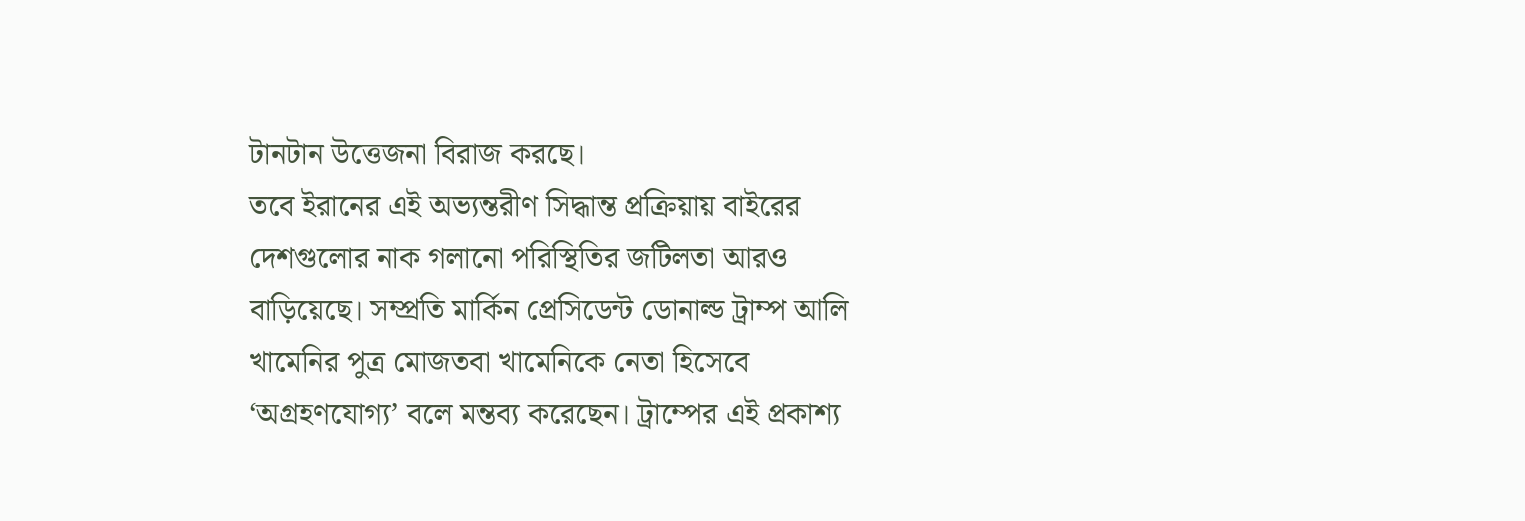টানটান উত্তেজনা বিরাজ করছে।
তবে ইরানের এই অভ্যন্তরীণ সিদ্ধান্ত প্রক্রিয়ায় বাইরের দেশগুলোর নাক গলানো পরিস্থিতির জটিলতা আরও বাড়িয়েছে। সম্প্রতি মার্কিন প্রেসিডেন্ট ডোনাল্ড ট্রাম্প আলি খামেনির পুত্র মোজতবা খামেনিকে নেতা হিসেবে ‘অগ্রহণযোগ্য’ বলে মন্তব্য করেছেন। ট্রাম্পের এই প্রকাশ্য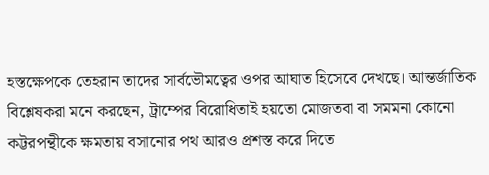হস্তক্ষেপকে তেহরান তাদের সার্বভৌমত্বের ওপর আঘাত হিসেবে দেখছে। আন্তর্জাতিক বিশ্লেষকরা মনে করছেন, ট্রাম্পের বিরোধিতাই হয়তো মোজতবা বা সমমনা কোনো কট্টরপন্থীকে ক্ষমতায় বসানোর পথ আরও প্রশস্ত করে দিতে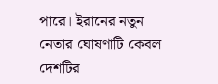পারে। ইরানের নতুন নেতার ঘোষণাটি কেবল দেশটির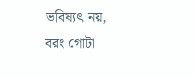ভবিষ্যৎ নয়, বরং গোটা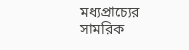মধ্যপ্রাচ্যের সামরিক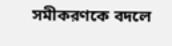সমীকরণকে বদলে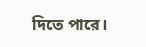দিতে পারে।